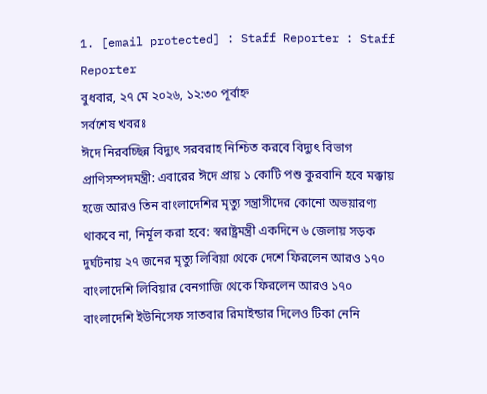1. [email protected] : Staff Reporter : Staff Reporter
বুধবার, ২৭ মে ২০২৬, ১২:৩০ পূর্বাহ্ন
সর্বশেষ খবরঃ
ঈদে নিরবচ্ছিন্ন বিদ্যুৎ সরবরাহ নিশ্চিত করবে বিদ্যুৎ বিভাগ প্রাণিসম্পদমন্ত্রী: এবারের ঈদে প্রায় ১ কোটি পশু কুরবানি হবে মক্কায় হজে আরও তিন বাংলাদেশির মৃত্যু সন্ত্রাসীদের কোনো অভয়ারণ্য থাকবে না, নির্মূল করা হবে: স্বরাষ্ট্রমন্ত্রী একদিনে ৬ জেলায় সড়ক দুর্ঘটনায় ২৭ জনের মৃত্যু লিবিয়া থেকে দেশে ফিরলেন আরও ১৭০ বাংলাদেশি লিবিয়ার বেনগাজি থেকে ফিরলেন আরও ১৭০ বাংলাদেশি ইউনিসেফ সাতবার রিমাইন্ডার দিলেও টিকা নেনি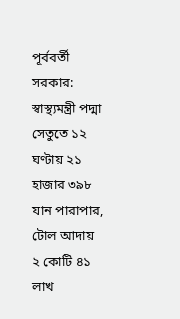পূর্ববর্তী সরকার: স্বাস্থ্যমন্ত্রী পদ্মা সেতুতে ১২ ঘণ্টায় ২১ হাজার ৩৯৮ যান পারাপার, টোল আদায় ২ কোটি ৪১ লাখ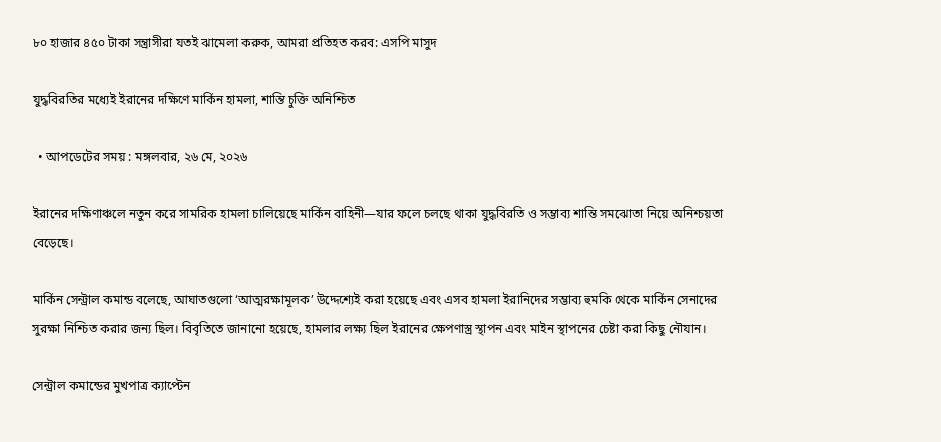৮০ হাজার ৪৫০ টাকা সন্ত্রাসীরা যতই ঝামেলা করুক, আমরা প্রতিহত করব: এসপি মাসুদ

যুদ্ধবিরতির মধ্যেই ইরানের দক্ষিণে মার্কিন হামলা, শান্তি চুক্তি অনিশ্চিত

  • আপডেটের সময় : মঙ্গলবার, ২৬ মে, ২০২৬

ইরানের দক্ষিণাঞ্চলে নতুন করে সামরিক হামলা চালিয়েছে মার্কিন বাহিনী—যার ফলে চলছে থাকা যুদ্ধবিরতি ও সম্ভাব্য শান্তি সমঝোতা নিয়ে অনিশ্চয়তা বেড়েছে।

মার্কিন সেন্ট্রাল কমান্ড বলেছে, আঘাতগুলো ‘আত্মরক্ষামূলক’ উদ্দেশ্যেই করা হয়েছে এবং এসব হামলা ইরানিদের সম্ভাব্য হুমকি থেকে মার্কিন সেনাদের সুরক্ষা নিশ্চিত করার জন্য ছিল। বিবৃতিতে জানানো হয়েছে, হামলার লক্ষ্য ছিল ইরানের ক্ষেপণাস্ত্র স্থাপন এবং মাইন স্থাপনের চেষ্টা করা কিছু নৌযান।

সেন্ট্রাল কমান্ডের মুখপাত্র ক্যাপ্টেন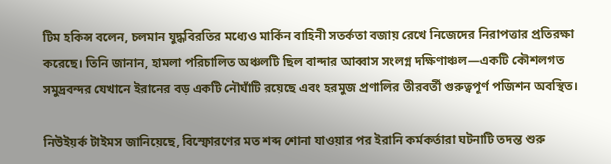টিম হকিন্স বলেন, চলমান যুদ্ধবিরতির মধ্যেও মার্কিন বাহিনী সতর্কতা বজায় রেখে নিজেদের নিরাপত্তার প্রতিরক্ষা করেছে। তিনি জানান, হামলা পরিচালিত অঞ্চলটি ছিল বান্দার আব্বাস সংলগ্ন দক্ষিণাঞ্চল—একটি কৌশলগত সমুদ্রবন্দর যেখানে ইরানের বড় একটি নৌঘাঁটি রয়েছে এবং হরমুজ প্রণালির তীরবর্তী গুরুত্বপূর্ণ পজিশন অবস্থিত।

নিউইয়র্ক টাইমস জানিয়েছে, বিস্ফোরণের মত শব্দ শোনা যাওয়ার পর ইরানি কর্মকর্তারা ঘটনাটি তদন্ত শুরু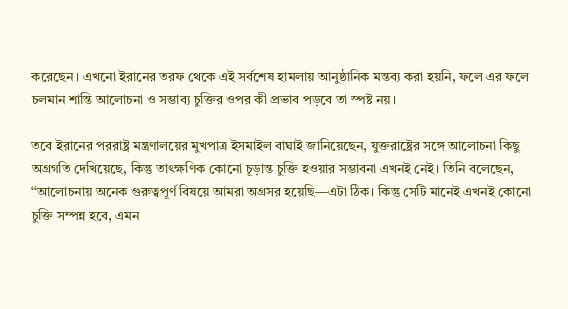করেছেন। এখনো ইরানের তরফ থেকে এই সর্বশেষ হামলায় আনুষ্ঠানিক মন্তব্য করা হয়নি, ফলে এর ফলে চলমান শান্তি আলোচনা ও সম্ভাব্য চুক্তির ওপর কী প্রভাব পড়বে তা স্পষ্ট নয়।

তবে ইরানের পররাষ্ট্র মন্ত্রণালয়ের মুখপাত্র ইসমাইল বাঘাই জানিয়েছেন, যুক্তরাষ্ট্রের সঙ্গে আলোচনা কিছু অগ্রগতি দেখিয়েছে, কিন্তু তাৎক্ষণিক কোনো চূড়ান্ত চুক্তি হওয়ার সম্ভাবনা এখনই নেই। তিনি বলেছেন, ‘‘আলোচনায় অনেক গুরুত্বপূর্ণ বিষয়ে আমরা অগ্রসর হয়েছি—এটা ঠিক। কিন্তু সেটি মানেই এখনই কোনো চুক্তি সম্পন্ন হবে, এমন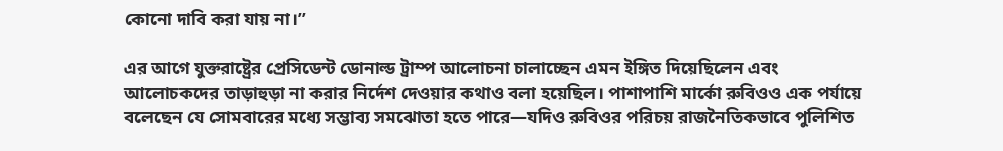কোনো দাবি করা যায় না।’’

এর আগে যুক্তরাষ্ট্রের প্রেসিডেন্ট ডোনাল্ড ট্রাম্প আলোচনা চালাচ্ছেন এমন ইঙ্গিত দিয়েছিলেন এবং আলোচকদের তাড়াহুড়া না করার নির্দেশ দেওয়ার কথাও বলা হয়েছিল। পাশাপাশি মার্কো রুবিওও এক পর্যায়ে বলেছেন যে সোমবারের মধ্যে সম্ভাব্য সমঝোতা হতে পারে—যদিও রুবিওর পরিচয় রাজনৈতিকভাবে পুলিশিত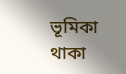ভূমিকা থাকা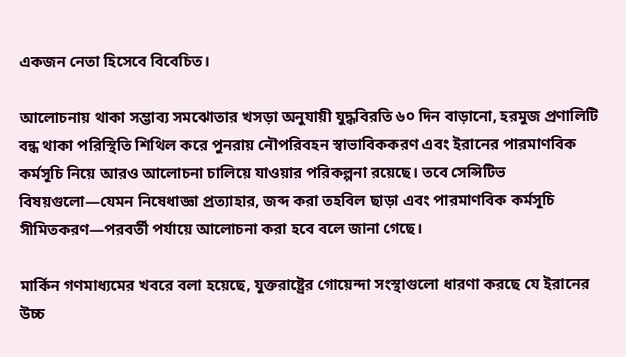একজন নেতা হিসেবে বিবেচিত।

আলোচনায় থাকা সম্ভাব্য সমঝোতার খসড়া অনুযায়ী যুদ্ধবিরতি ৬০ দিন বাড়ানো, হরমুজ প্রণালিটি বন্ধ থাকা পরিস্থিতি শিথিল করে পুনরায় নৌপরিবহন স্বাভাবিককরণ এবং ইরানের পারমাণবিক কর্মসূচি নিয়ে আরও আলোচনা চালিয়ে যাওয়ার পরিকল্পনা রয়েছে। তবে সেন্সিটিভ বিষয়গুলো—যেমন নিষেধাজ্ঞা প্রত্যাহার, জব্দ করা তহবিল ছাড়া এবং পারমাণবিক কর্মসূচি সীমিতকরণ—পরবর্তী পর্যায়ে আলোচনা করা হবে বলে জানা গেছে।

মার্কিন গণমাধ্যমের খবরে বলা হয়েছে, যুক্তরাষ্ট্রের গোয়েন্দা সংস্থাগুলো ধারণা করছে যে ইরানের উচ্চ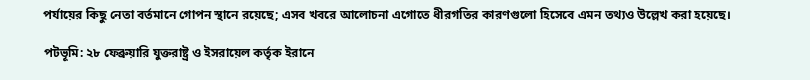পর্যায়ের কিছু নেতা বর্তমানে গোপন স্থানে রয়েছে; এসব খবরে আলোচনা এগোতে ধীরগতির কারণগুলো হিসেবে এমন তথ্যও উল্লেখ করা হয়েছে।

পটভূমি: ২৮ ফেব্রুয়ারি যুক্তরাষ্ট্র ও ইসরায়েল কর্তৃক ইরানে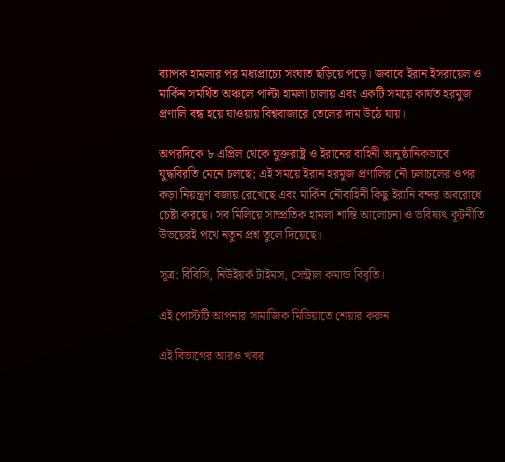ব্যাপক হামলার পর মধ্যপ্রাচ্যে সংঘাত ছড়িয়ে পড়ে। জবাবে ইরান ইসরায়েল ও মার্কিন সমর্থিত অঞ্চলে পাল্টা হামলা চালায় এবং একটি সময়ে কার্যত হরমুজ প্রণালি বন্ধ হয়ে যাওয়ায় বিশ্ববাজারে তেলের দাম উঠে যায়।

অপরদিকে ৮ এপ্রিল থেকে যুক্তরাষ্ট্র ও ইরানের বাহিনী আনুষ্ঠানিকভাবে যুদ্ধবিরতি মেনে চলছে; এই সময়ে ইরান হরমুজ প্রণালির নৌ চলাচলের ওপর কড়া নিয়ন্ত্রণ বজায় রেখেছে এবং মার্কিন নৌবাহিনী কিছু ইরানি বন্দর অবরোধে চেষ্টা করছে। সব মিলিয়ে সাম্প্রতিক হামলা শান্তি আলোচনা ও ভবিষ্যৎ কূটনীতি উভয়েরই পথে নতুন প্রশ্ন তুলে দিয়েছে।

সূত্র: বিবিসি, নিউইয়র্ক টাইমস, সেন্ট্রাল কমান্ড বিবৃতি।

এই পোস্টটি আপনার সামাজিক মিডিয়াতে শেয়ার করুন

এই বিভাগের আরও খবর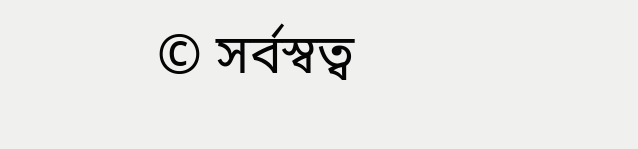© সর্বস্বত্ব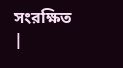সংরক্ষিত |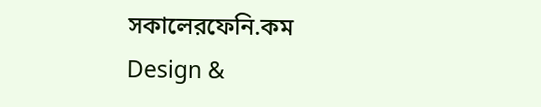সকালেরফেনি.কম
Design &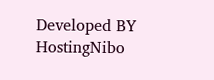Developed BY HostingNibo